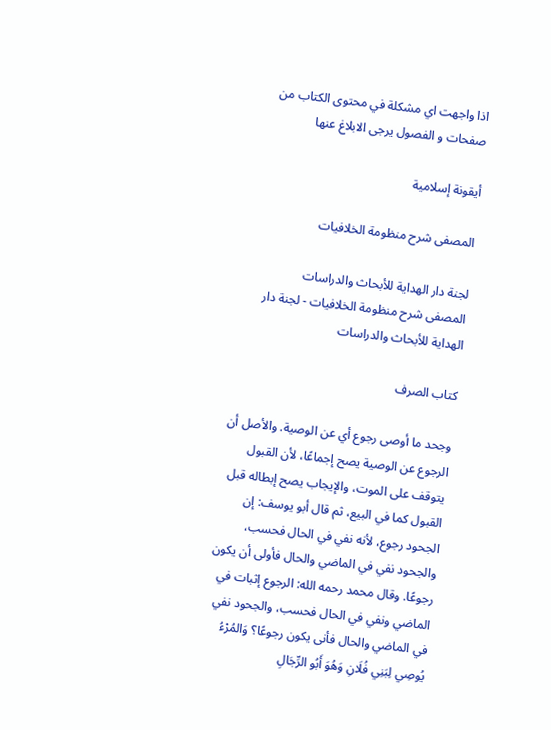اذا واجهت اي مشكلة في محتوى الكتاب من صفحات و الفصول يرجى الابلاغ عنها

أيقونة إسلامية

المصفى شرح منظومة الخلافيات

لجنة دار الهداية للأبحاث والدراسات
المصفى شرح منظومة الخلافيات - لجنة دار الهداية للأبحاث والدراسات

كتاب الصرف

وجحد ما أوصى رجوع أي عن الوصية. والأصل أن الرجوع عن الوصية يصح إجماعًا، لأن القبول يتوقف على الموت، والإيجاب يصح إبطاله قبل القبول كما في البيع، ثم قال أبو يوسف: إن الجحود رجوع، لأنه نفي في الحال فحسب، والجحود نفي في الماضي والحال فأولى أن يكون رجوعًا. وقال محمد رحمه الله: الرجوع إثبات في الماضي ونفي في الحال فحسب، والجحود نفي في الماضي والحال فأنى يكون رجوعًا؟ وَالمُرْءُ يُوصِي لِبَنِي فُلَانِ وَهُوَ أَبُو الرِّجَالِ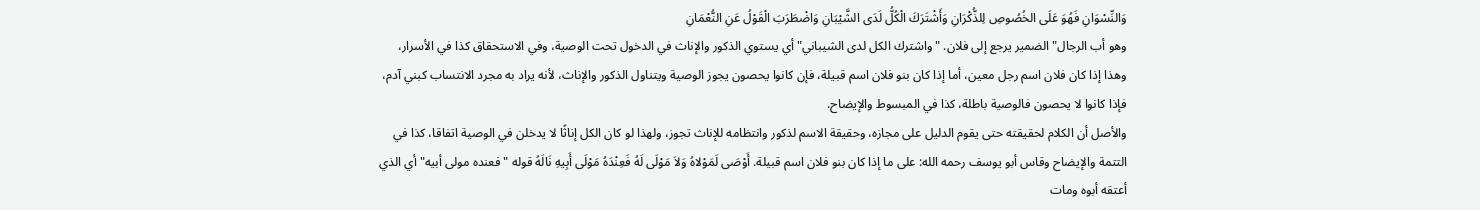وَالنِّسْوَانِ فَهُوَ عَلَى الخُصُوصِ لِلذُّكْرَانِ وَأَشْتَرَكَ الْكُلُّ لَدَى الشَّيْبَانِ وَاضْطَرَبَ الْقَوْلُ عَنِ النُّعْمَانِ
وهو أب الرجال" الضمير يرجع إلى فلان. "واشترك الكل لدى الشيباني" أي يستوي الذكور والإناث في الدخول تحت الوصية، وفي الاستحقاق كذا في الأسرار، وهذا إذا كان فلان اسم رجل معين، أما إذا كان بنو فلان اسم قبيلة، فإن كانوا يحصون يجوز الوصية ويتناول الذكور والإناث، لأنه يراد به مجرد الانتساب كبني آدم، فإذا كانوا لا يحصون فالوصية باطلة، كذا في المبسوط والإيضاح.
والأصل أن الكلام لحقيقته حتى يقوم الدليل على مجازه، وحقيقة الاسم لذكور وانتظامه للإناث تجوز، ولهذا لو كان الكل إناثًا لا يدخلن في الوصية اتفاقا، كذا في التتمة والإيضاح وقاس أبو يوسف رحمه الله: على ما إذا كان بنو فلان اسم قبيلة. أَوْصَى لَمَوْلاهُ وَلاَ مَوْلَى لَهُ فَعِنْدَهُ مَوْلَى أَبِيهِ نَالَهُ قوله "فعنده مولى أبيه" أي الذي أعتقه أبوه ومات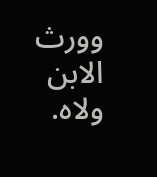وورث الابن ولاه.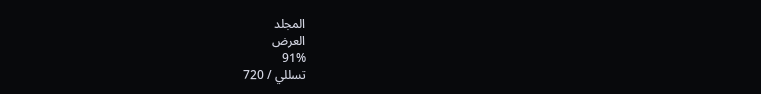المجلد
العرض
91%
تسللي / 720